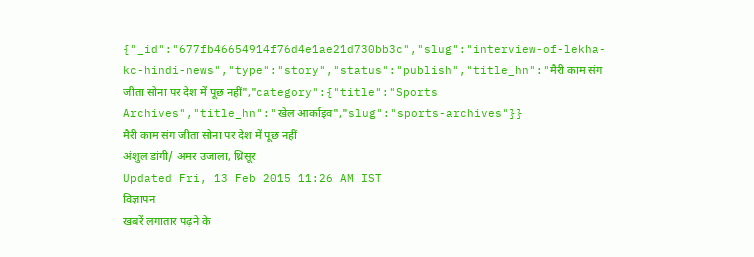{"_id":"677fb46654914f76d4e1ae21d730bb3c","slug":"interview-of-lekha-kc-hindi-news","type":"story","status":"publish","title_hn":"मैरी काम संग जीता सोना पर देश में पूछ नहीं","category":{"title":"Sports Archives","title_hn":"खेल आर्काइव","slug":"sports-archives"}}
मैरी काम संग जीता सोना पर देश में पूछ नहीं
अंशुल डांगी/ अमर उजाला, थ्रिसूर
Updated Fri, 13 Feb 2015 11:26 AM IST
विज्ञापन
खबरें लगातार पढ़ने के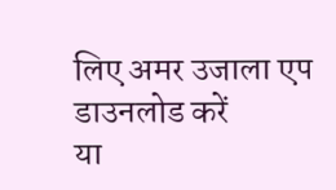लिए अमर उजाला एप डाउनलोड करें
या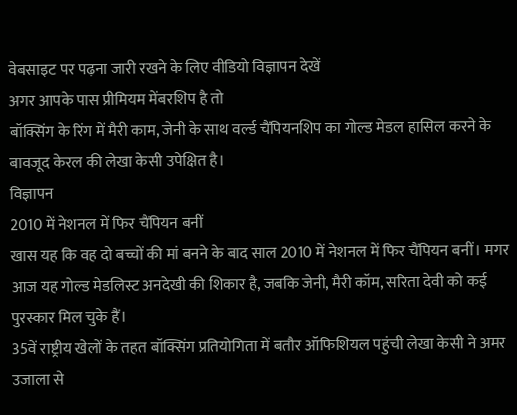वेबसाइट पर पढ़ना जारी रखने के लिए वीडियो विज्ञापन देखें
अगर आपके पास प्रीमियम मेंबरशिप है तो
बॉक्सिंग के रिंग में मैरी काम, जेनी के साथ वर्ल्ड चैंपियनशिप का गोल्ड मेडल हासिल करने के बावजूद केरल की लेखा केसी उपेक्षित है।
विज्ञापन
2010 में नेशनल में फिर चैंपियन बनीं
खास यह कि वह दो बच्चों की मां बनने के बाद साल 2010 में नेशनल में फिर चैंपियन बनीं। मगर आज यह गोल्ड मेडलिस्ट अनदेखी की शिकार है, जबकि जेनी, मैरी कॉम, सरिता देवी को कई पुरस्कार मिल चुके हैं।
35वें राष्ट्रीय खेलों के तहत बॉक्सिंग प्रतियोगिता में बतौर ऑफिशियल पहुंची लेखा केसी ने अमर उजाला से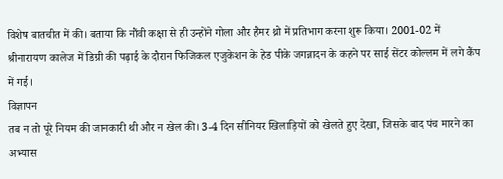विशेष बातचीत में की। बताया कि नौंवी कक्षा से ही उन्होंने गोला और हैमर थ्रो में प्रतिभाग करना शुरू किया। 2001-02 में श्रीनारायण कालेज में डिग्री की पढ़ाई के दौरान फिजिकल एजुकेशन के हेड पीके जगन्नादन के कहने पर साई सेंटर कोल्लम में लगे कैंप में गई।
विज्ञापन
तब न तो पूरे नियम की जानकारी थी और न खेल की। 3-4 दिन सीनियर खिलाड़ियों को खेलते हुए देखा, जिसके बाद पंच मारने का अभ्यास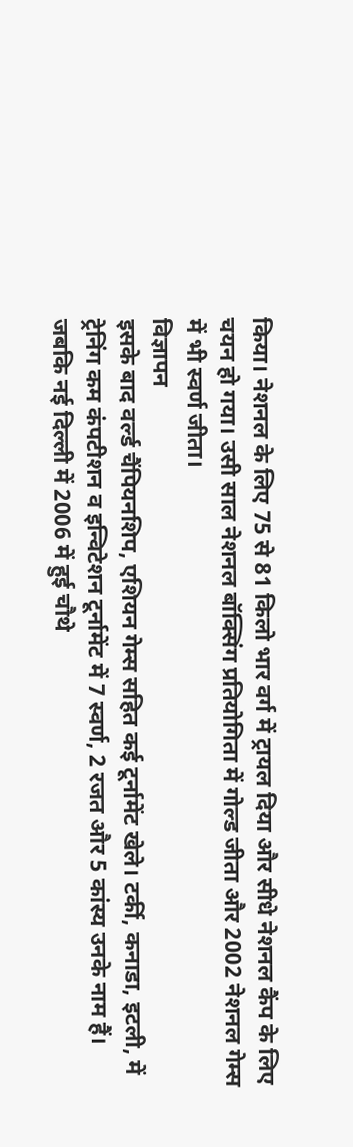किया। नेशनल के लिए 75 से 81 किलो भार वर्ग में ट्रायल दिया और सीधे नेशनल कैंप के लिए चयन हो गया। उसी साल नेशनल बॉक्सिंग प्रतियोगिता में गोल्ड जीता और 2002 नेशनल गेम्स में भी स्वर्ण जीता।
विज्ञापन
इसके बाद वर्ल्ड चैंपियनशिप, एशियन गेम्स सहित कई टूर्नामेंट खेले। टर्की, कनाडा, इटली, में ट्रेनिंग कम कंपटीशन व इन्विटेशन टूर्नामेंट में 7 स्वर्ण, 2 रजत और 5 कांस्य उनके नाम हैं। जबकि नई दिल्ली में 2006 में हुई चौथे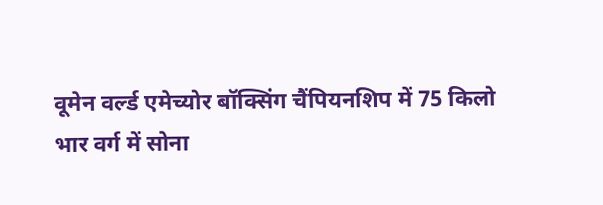वूमेन वर्ल्ड एमेच्योर बॉक्सिंग चैंपियनशिप में 75 किलो भार वर्ग में सोना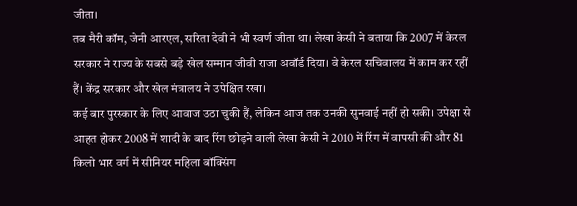जीता।
तब मैरी कॉम, जेनी आरएल, सरिता देवी ने भी स्वर्ण जीता था। लेखा केसी ने बताया कि 2007 में केरल सरकार ने राज्य के सबसे बड़े खेल सम्मान जीवी राजा अवॉर्ड दिया। वे केरल सचिवालय में काम कर रहीं हैं। केंद्र सरकार और खेल मंत्रालय ने उपेक्षित रखा।
कई बार पुरस्कार के लिए आवाज उठा चुकी हैं, लेकिन आज तक उनकी सुनवाई नहीं हो सकी। उपेक्षा से आहत होकर 2008 में शादी के बाद रिंग छोड़ने वाली लेखा केसी ने 2010 में रिंग में वापसी की और 81 किलो भार वर्ग में सीनियर महिला बॉक्सिंग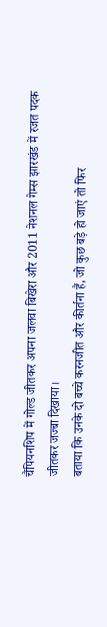चैंपियनशिप में गोल्ड जीतकर अपना जलवा बिखेरा और 2011 नेशनल गेम्स झारखंड में रजत पदक जीतकर जज्बा दिखाया।
बताया कि उनके दो बच्चे करनजीत और कीर्तना हैं, जो कुछ बड़े हो जाएं तो फिर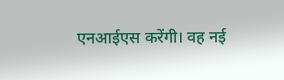एनआईएस करेंगी। वह नई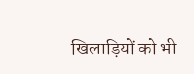खिलाड़ियों को भी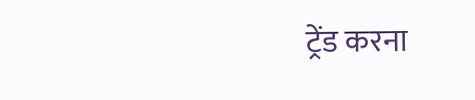ट्रेंड करना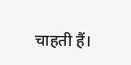चाहती हैं।